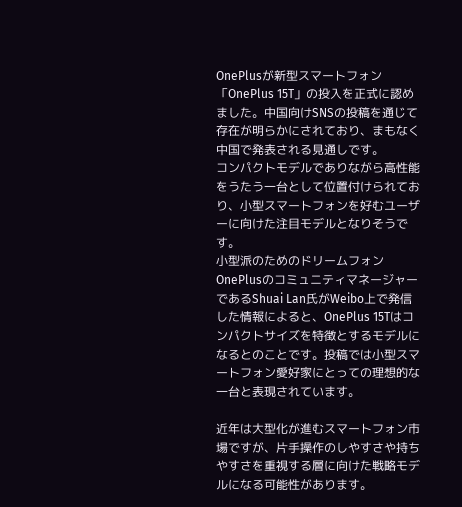OnePlusが新型スマートフォン「OnePlus 15T」の投入を正式に認めました。中国向けSNSの投稿を通じて存在が明らかにされており、まもなく中国で発表される見通しです。
コンパクトモデルでありながら高性能をうたう一台として位置付けられており、小型スマートフォンを好むユーザーに向けた注目モデルとなりそうです。
小型派のためのドリームフォン
OnePlusのコミュニティマネージャーであるShuai Lan氏がWeibo上で発信した情報によると、OnePlus 15Tはコンパクトサイズを特徴とするモデルになるとのことです。投稿では小型スマートフォン愛好家にとっての理想的な一台と表現されています。

近年は大型化が進むスマートフォン市場ですが、片手操作のしやすさや持ちやすさを重視する層に向けた戦略モデルになる可能性があります。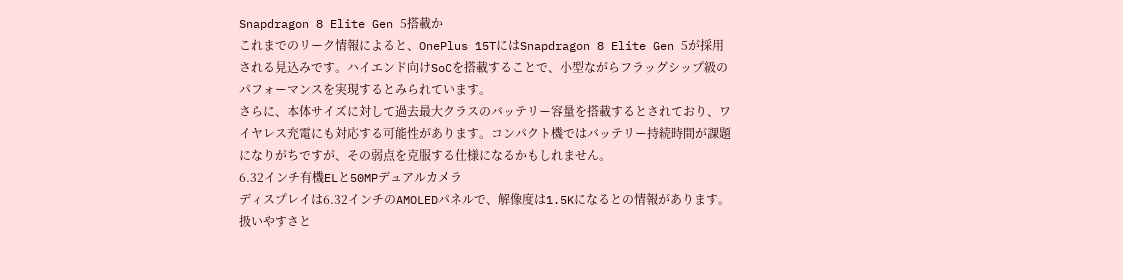Snapdragon 8 Elite Gen 5搭載か
これまでのリーク情報によると、OnePlus 15TにはSnapdragon 8 Elite Gen 5が採用される見込みです。ハイエンド向けSoCを搭載することで、小型ながらフラッグシップ級のパフォーマンスを実現するとみられています。
さらに、本体サイズに対して過去最大クラスのバッテリー容量を搭載するとされており、ワイヤレス充電にも対応する可能性があります。コンパクト機ではバッテリー持続時間が課題になりがちですが、その弱点を克服する仕様になるかもしれません。
6.32インチ有機ELと50MPデュアルカメラ
ディスプレイは6.32インチのAMOLEDパネルで、解像度は1.5Kになるとの情報があります。扱いやすさと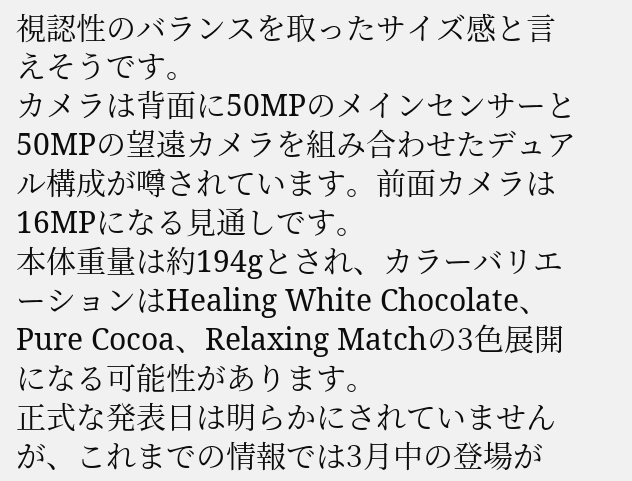視認性のバランスを取ったサイズ感と言えそうです。
カメラは背面に50MPのメインセンサーと50MPの望遠カメラを組み合わせたデュアル構成が噂されています。前面カメラは16MPになる見通しです。
本体重量は約194gとされ、カラーバリエーションはHealing White Chocolate、Pure Cocoa、Relaxing Matchの3色展開になる可能性があります。
正式な発表日は明らかにされていませんが、これまでの情報では3月中の登場が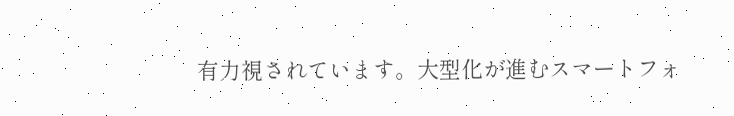有力視されています。大型化が進むスマートフォ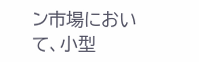ン市場において、小型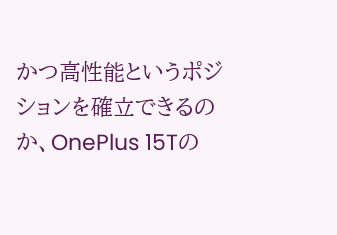かつ高性能というポジションを確立できるのか、OnePlus 15Tの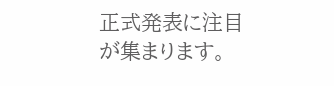正式発表に注目が集まります。